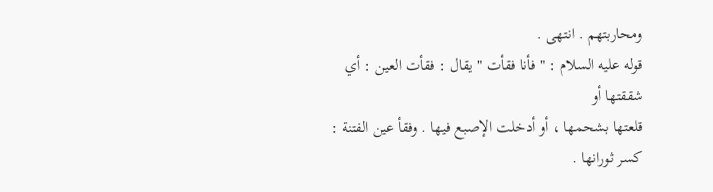ومحاربتهم . انتهى .
قوله عليه السلام : " فأنا فقأت " يقال : فقأت العين : أي شققتها أو
قلعتها بشحمها ، أو أدخلت الإصبع فيها . وفقأ عين الفتنة : كسر ثورانها .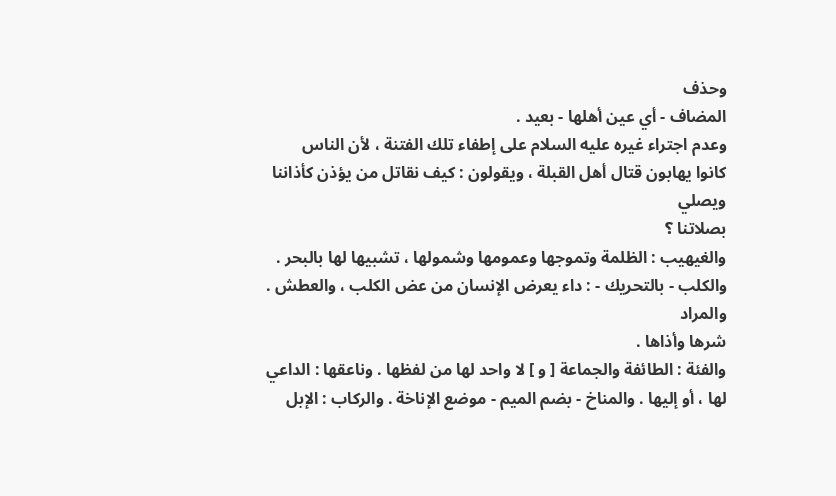وحذف
المضاف - أي عين أهلها - بعيد .
وعدم اجتراء غيره عليه السلام على إطفاء تلك الفتنة ، لأن الناس
كانوا يهابون قتال أهل القبلة ، ويقولون : كيف نقاتل من يؤذن كأذاننا ويصلي
بصلاتنا ؟
والغيهيب : الظلمة وتموجها وعمومها وشمولها ، تشبيها لها بالبحر .
والكلب - بالتحريك - : داء يعرض الإنسان من عض الكلب ، والعطش . والمراد
شرها وأذاها .
والفئة : الطائفة والجماعة [ و ] لا واحد لها من لفظها . وناعقها : الداعي
لها ، أو إليها . والمناخ - بضم الميم - موضع الإناخة . والركاب : الإبل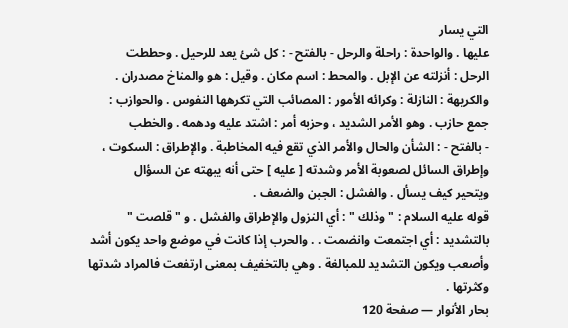التي يسار
عليها . والواحدة : راحلة والرحل - بالفتح - : كل شئ يعد للرحيل . وحططت
الرحل : أنزلته عن الإبل . والمحط : اسم مكان . وقيل : هو والمناخ مصدران .
والكريهة : النازلة : وكرائه الأمور : المصائب التي تكرهها النفوس . والحوازب :
جمع حازب . وهو الأمر الشديد ، وحزبه أمر : اشتد عليه ودهمه . والخطب
- بالفتح - : الشأن والحال والأمر الذي تقع فيه المخاطبة . والإطراق : السكوت ،
وإطراق السائل لصعوبة الأمر وشدته [ عليه ] حتى أنه يبهته عن السؤال
ويتحير كيف يسأل . والفشل : الجبن والضعف .
قوله عليه السلام : " وذلك " : أي النزول والإطراق والفشل . و " قلصت "
بالتشديد : أي اجتمعت وانضمت . . والحرب إذا كانت في موضع واحد يكون أشد
وأصعب ويكون التشديد للمبالغة . وهي بالتخفيف بمعنى ارتفعت فالمراد شدتها
وكثرتها .
بحار الأنوار — صفحة 120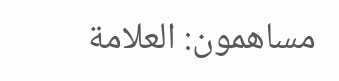مساهمون: العلامة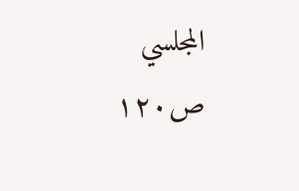المجلسي
ص١٢٠